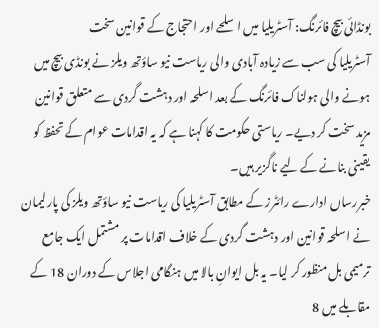بونڈائی بیچ فائرنگ: آسٹریلیا میں اسلحے اور احتجاج کے قوانین سخت
آسٹریلیا کی سب سے زیادہ آبادی والی ریاست نیو ساؤتھ ویلز نے بونڈی بیچ میں ہونے والی ہولناک فائرنگ کے بعد اسلحہ اور دہشت گردی سے متعلق قوانین مزید سخت کر دیے۔ ریاستی حکومت کا کہنا ہے کہ یہ اقدامات عوام کے تحفظ کو یقینی بنانے کے لیے ناگزیر ہیں۔
خبررساں ادارے رائٹرز کے مطابق آسٹریلیا کی ریاست نیو ساؤتھ ویلز کی پارلیمان نے اسلحہ قوانین اور دہشت گردی کے خلاف اقدامات پر مشتمل ایک جامع ترمیمی بل منظور کر لیا۔ یہ بل ایوانِ بالا میں ہنگامی اجلاس کے دوران 18 کے مقابلے میں 8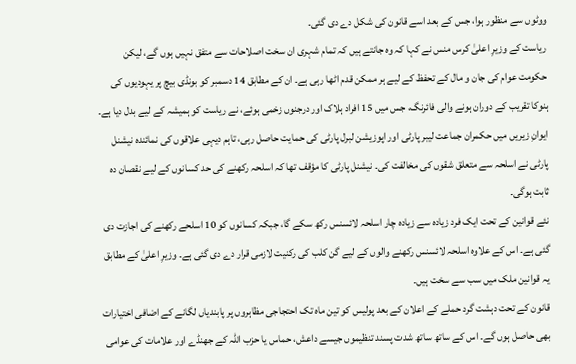ووٹوں سے منظور ہوا، جس کے بعد اسے قانون کی شکل دے دی گئی۔
ریاست کے وزیرِ اعلیٰ کرس منس نے کہا کہ وہ جانتے ہیں کہ تمام شہری ان سخت اصلاحات سے متفق نہیں ہوں گے، لیکن حکومت عوام کی جان و مال کے تحفظ کے لیے ہر ممکن قدم اٹھا رہی ہے۔ ان کے مطابق 14 دسمبر کو بونڈی بیچ پر یہودیوں کی ہنوکا تقریب کے دوران ہونے والی فائرنگ، جس میں 15 افراد ہلاک اور درجنوں زخمی ہوئے، نے ریاست کو ہمیشہ کے لیے بدل دیا ہے۔
ایوانِ زیریں میں حکمران جماعت لیبر پارٹی اور اپوزیشن لبرل پارٹی کی حمایت حاصل رہی، تاہم دیہی علاقوں کی نمائندہ نیشنل پارٹی نے اسلحہ سے متعلق شقوں کی مخالفت کی۔ نیشنل پارٹی کا مؤقف تھا کہ اسلحہ رکھنے کی حد کسانوں کے لیے نقصان دہ ثابت ہوگی۔
نئے قوانین کے تحت ایک فرد زیادہ سے زیادہ چار اسلحہ لائسنس رکھ سکے گا، جبکہ کسانوں کو 10 اسلحے رکھنے کی اجازت دی گئی ہے۔ اس کے علاوہ اسلحہ لائسنس رکھنے والوں کے لیے گن کلب کی رکنیت لازمی قرار دے دی گئی ہے۔ وزیرِ اعلیٰ کے مطابق یہ قوانین ملک میں سب سے سخت ہیں۔
قانون کے تحت دہشت گرد حملے کے اعلان کے بعد پولیس کو تین ماہ تک احتجاجی مظاہروں پر پابندیاں لگانے کے اضافی اختیارات بھی حاصل ہوں گے۔ اس کے ساتھ ساتھ شدت پسند تنظیموں جیسے داعش، حماس یا حزب اللہ کے جھنڈے اور علامات کی عوامی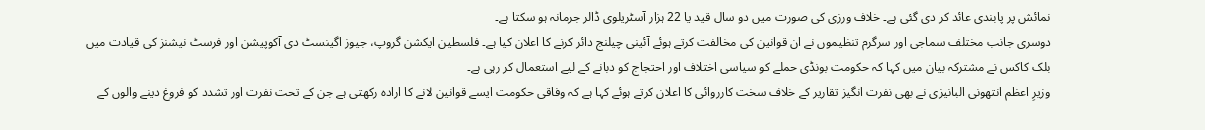نمائش پر پابندی عائد کر دی گئی ہے۔ خلاف ورزی کی صورت میں دو سال قید یا 22 ہزار آسٹریلوی ڈالر جرمانہ ہو سکتا ہے۔
دوسری جانب مختلف سماجی اور سرگرم تنظیموں نے ان قوانین کی مخالفت کرتے ہوئے آئینی چیلنج دائر کرنے کا اعلان کیا ہے۔ فلسطین ایکشن گروپ، جیوز اگینسٹ دی آکوپیشن اور فرسٹ نیشنز کی قیادت میں بلک کاکس نے مشترکہ بیان میں کہا کہ حکومت بونڈی حملے کو سیاسی اختلاف اور احتجاج کو دبانے کے لیے استعمال کر رہی ہے۔
وزیرِ اعظم انتھونی البانیزی نے بھی نفرت انگیز تقاریر کے خلاف سخت کارروائی کا اعلان کرتے ہوئے کہا ہے کہ وفاقی حکومت ایسے قوانین لانے کا ارادہ رکھتی ہے جن کے تحت نفرت اور تشدد کو فروغ دینے والوں کے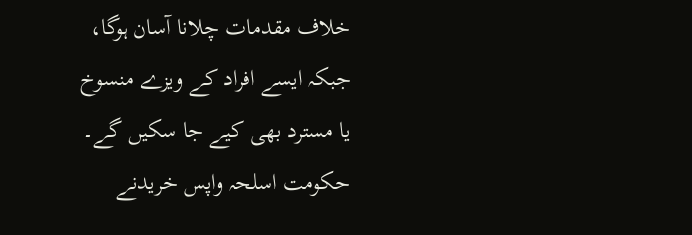خلاف مقدمات چلانا آسان ہوگا، جبکہ ایسے افراد کے ویزے منسوخ یا مسترد بھی کیے جا سکیں گے۔ حکومت اسلحہ واپس خریدنے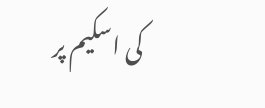کی اسکیم پر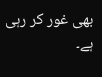بھی غور کر رہی ہے۔